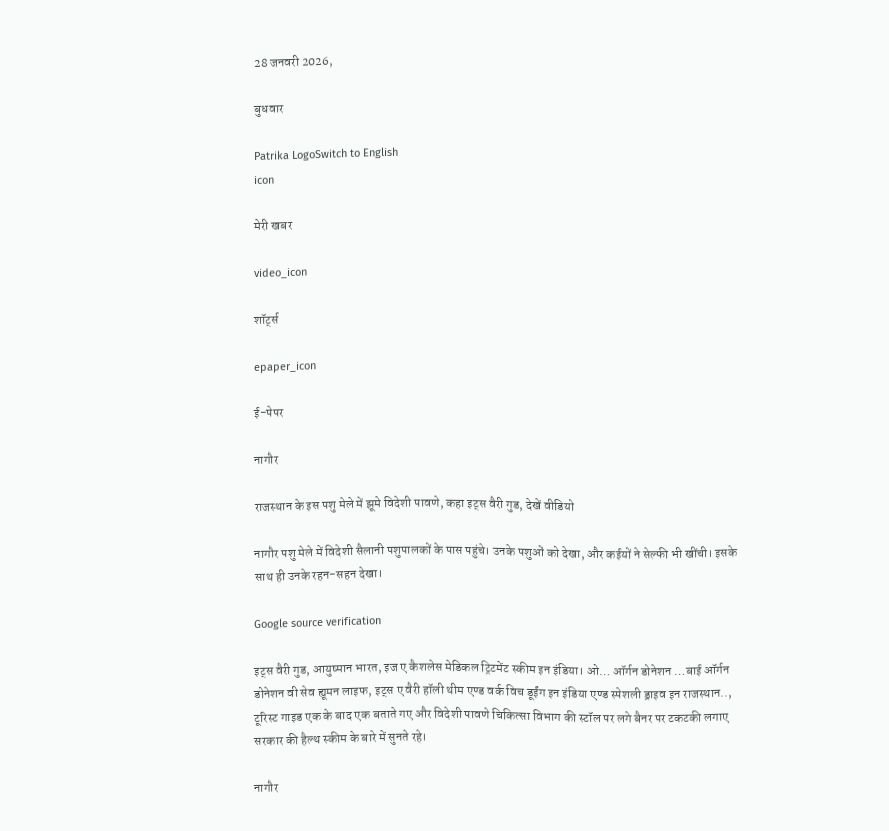28 जनवरी 2026,

बुधवार

Patrika LogoSwitch to English
icon

मेरी खबर

video_icon

शॉर्ट्स

epaper_icon

ई-पेपर

नागौर

राजस्थान के इस पशु मेले में झूमे विदेशी पावणे, कहा इट्स वैरी गुड, देखें वीडियो

नागौर पशु मेले में विदेशी सैलानी पशुपालकों के पास पहुंचे। उनके पशुओं को देखा, और कईयों ने सेल्फी भी खींची। इसके साथ ही उनके रहन-सहन देखा।

Google source verification

इट्स वैरी गुड, आयुष्मान भारत, इज ए कैशलेस मेडिकल ट्रिटमेंट स्कीम इन इंडिया। ओ… ऑर्गन डोनेशन …बाई ऑर्गन डोनेशन वी सेव ह्यूमन लाइफ, इट्स ए वैरी हॉली थीम एण्ड वर्क विच डूईंग इन इंडिया एण्ड स्पेशली ड्राइव इन राजस्थान.., टूरिस्ट गाइड एक के बाद एक बताते गए और विदेशी पावणे चिकित्सा विभाग की स्टॉल पर लगे बैनर पर टकटकी लगाए सरकार की हैल्थ स्कीम के बारे में सुनते रहे।

नागौर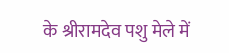के श्रीरामदेव पशु मेले में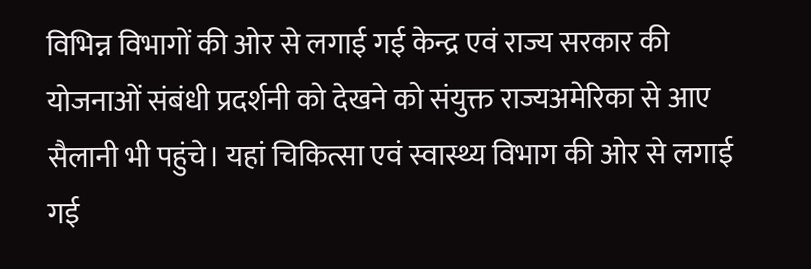विभिन्न विभागों की ओर से लगाई गई केन्द्र एवं राज्य सरकार की योजनाओं संबंधी प्रदर्शनी को देखने को संयुक्त राज्यअमेरिका से आए सैलानी भी पहुंचे। यहां चिकित्सा एवं स्वास्थ्य विभाग की ओर से लगाई गई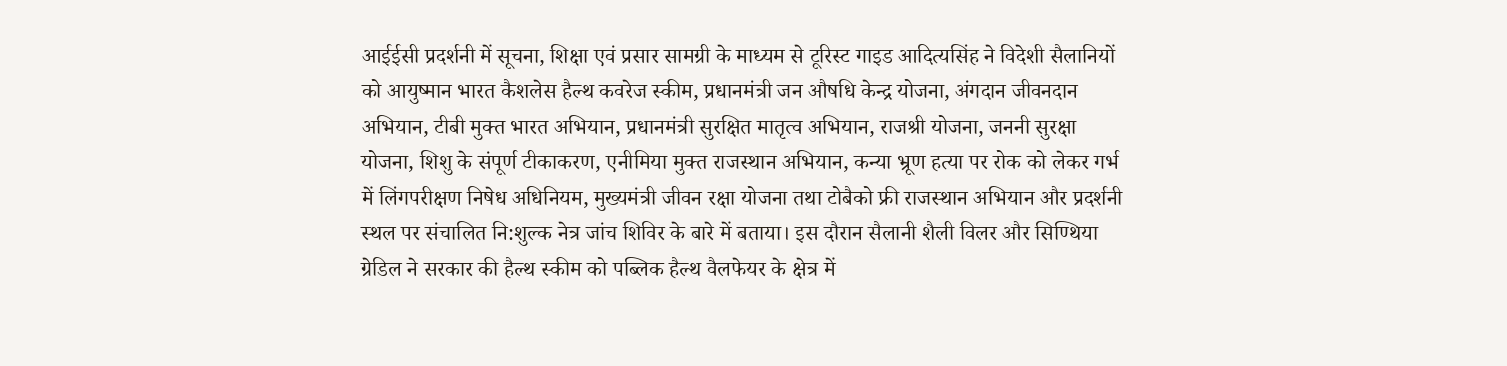आईईसी प्रदर्शनी में सूचना, शिक्षा एवं प्रसार सामग्री के माध्यम से टूरिस्ट गाइड आदित्यसिंह ने विदेशी सैलानियों को आयुष्मान भारत कैशलेस हैल्थ कवरेज स्कीम, प्रधानमंत्री जन औषधि केन्द्र योजना, अंगदान जीवनदान अभियान, टीबी मुक्त भारत अभियान, प्रधानमंत्री सुरक्षित मातृत्व अभियान, राजश्री योजना, जननी सुरक्षा योजना, शिशु के संपूर्ण टीकाकरण, एनीमिया मुक्त राजस्थान अभियान, कन्या भ्रूण हत्या पर रोक को लेकर गर्भ में लिंगपरीक्षण निषेध अधिनियम, मुख्यमंत्री जीवन रक्षा योजना तथा टोबैको फ्री राजस्थान अभियान और प्रदर्शनी स्थल पर संचालित नि:शुल्क नेत्र जांच शिविर के बारे में बताया। इस दौरान सैलानी शैली विलर और सिण्थिया ग्रेडिल ने सरकार की हैल्थ स्कीम को पब्लिक हैल्थ वैलफेयर के क्षेत्र में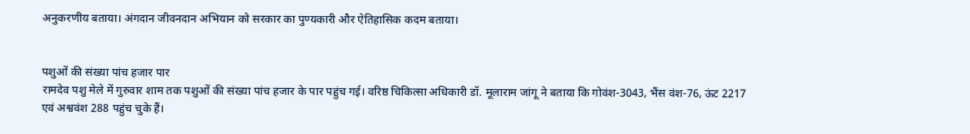अनुकरणीय बताया। अंगदान जीवनदान अभियान को सरकार का पुण्यकारी और ऐतिहासिक कदम बताया।


पशुओं की संख्या पांच हजार पार
रामदेव पशु मेले में गुरुवार शाम तक पशुओं की संख्या पांच हजार के पार पहुंच गई। वरिष्ठ चिकित्सा अधिकारी डॉ. मूलाराम जांगू ने बताया कि गोवंश-3043, भैंस वंश-76, ऊंट 2217 एवं अश्ववंश 288 पहुंच चुके हैं।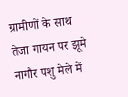ग्रामीणों के साथ तेजा गायन पर झूमे
नागौर पशु मेले में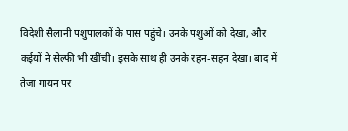विदेशी सैलानी पशुपालकों के पास पहुंचे। उनके पशुओं को देखा, और कईयों ने सेल्फी भी खींची। इसके साथ ही उनके रहन-सहन देखा। बाद में तेजा गायन पर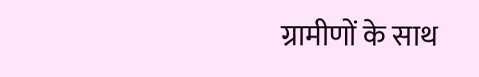ग्रामीणों के साथ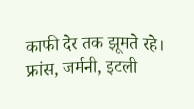काफी देर तक झूमते रहे। फ्रांस, जर्मनी, इटली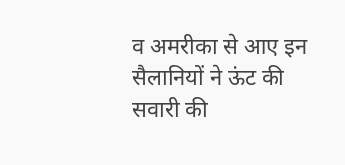व अमरीका से आए इन सैलानियों ने ऊंट की सवारी की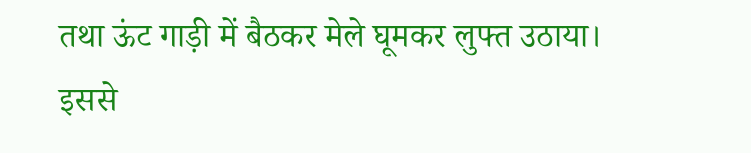तथा ऊंट गाड़ी में बैठकर मेले घूमकर लुफ्त उठाया। इससे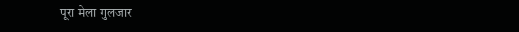पूरा मेला गुलजार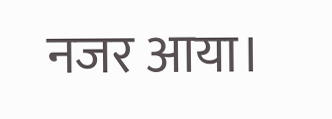नजर आया।